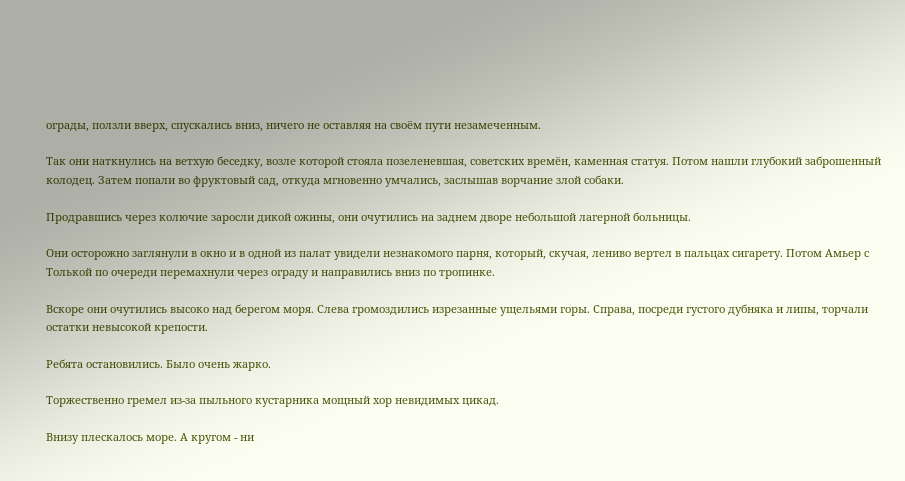ограды, ползли вверх, спускались вниз, ничего не оставляя на своём пути незамеченным.

Так они наткнулись на ветхую беседку, возле которой стояла позеленевшая, советских времён, каменная статуя. Потом нашли глубокий заброшенный колодец. Затем попали во фруктовый сад, откуда мгновенно умчались, заслышав ворчание злой собаки.

Продравшись через колючие заросли дикой ожины, они очутились на заднем дворе небольшой лагерной больницы.

Они осторожно заглянули в окно и в одной из палат увидели незнакомого парня, который, скучая, лениво вертел в пальцах сигарету. Потом Амьер с Толькой по очереди перемахнули через ограду и направились вниз по тропинке.

Вскоре они очутились высоко над берегом моря. Слева громоздились изрезанные ущельями горы. Справа, посреди густого дубняка и липы, торчали остатки невысокой крепости.

Ребята остановились. Было очень жарко.

Торжественно гремел из-за пыльного кустарника мощный хор невидимых цикад.

Внизу плескалось море. А кругом - ни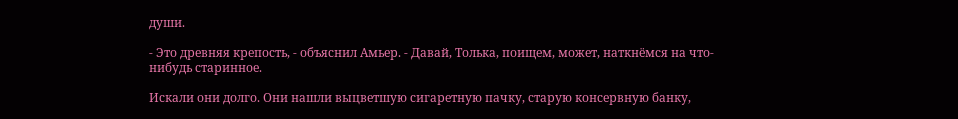души.

- Это древняя крепость, - объяснил Амьер. - Давай, Толька, поищем, может, наткнёмся на что-нибудь старинное.

Искали они долго. Они нашли выцветшую сигаретную пачку, старую консервную банку,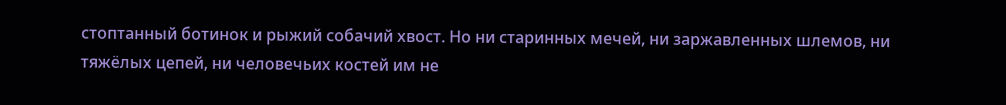стоптанный ботинок и рыжий собачий хвост. Но ни старинных мечей, ни заржавленных шлемов, ни тяжёлых цепей, ни человечьих костей им не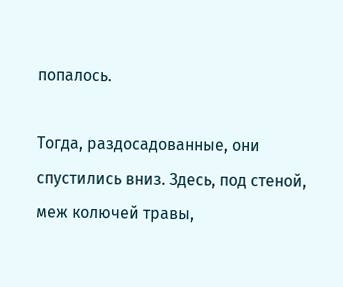попалось.

Тогда, раздосадованные, они спустились вниз. Здесь, под стеной, меж колючей травы,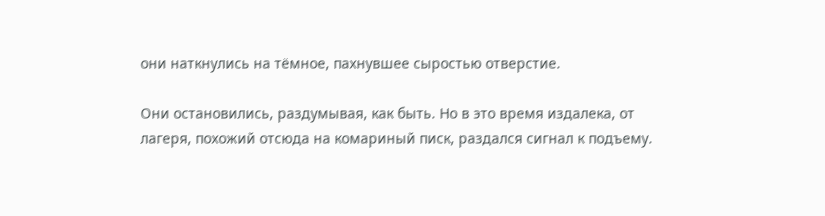они наткнулись на тёмное, пахнувшее сыростью отверстие.

Они остановились, раздумывая, как быть. Но в это время издалека, от лагеря, похожий отсюда на комариный писк, раздался сигнал к подъему.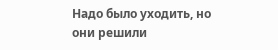Надо было уходить, но они решили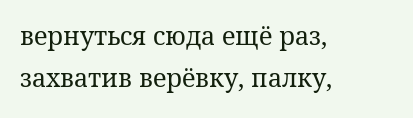вернуться сюда ещё раз, захватив верёвку, палку,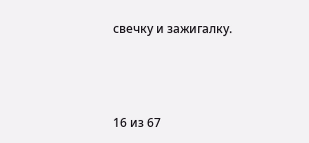свечку и зажигалку.



16 из 67